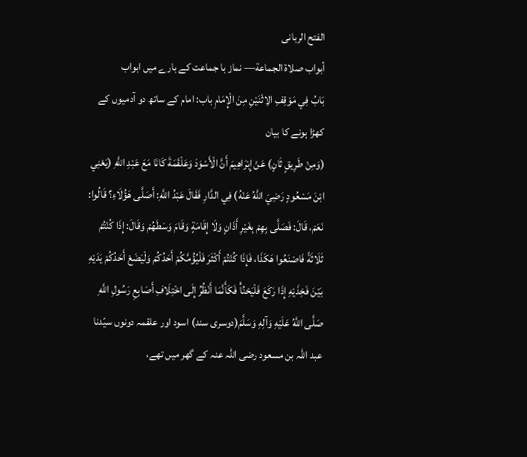الفتح الربانی
أبواب صلاة الجماعة— نماز با جماعت کے بارے میں ابواب
بَابُ فِي مَوْقِفِ الِاثْنَيْنِ مِنَ الْإِمَامِ باب: امام کے ساتھ دو آدمیوں کے کھڑا ہونے کا بیان
(وَمِنْ طَرِيقٍ ثَانٍ) عَنْ إِبْرَاهِيمَ أَنَّ الْأَسْوَدَ وَعَلْقَمَةَ كَانَا مَعَ عَبْدِ اللَّهِ (يَعْنِي ابْنَ مَسْعُودٍ رَضِيَ اللَّهُ عَنْهُ) فِي الدَّارِ فَقَالَ عَبْدُ اللَّهِ: أَصَلَّى هَؤُلَاءِ؟ قَالُوا: نَعَمْ، قَالَ: فَصَلَّى بِهِمْ بِغَيْرِ أَذَانٍ وَلَا إِقَامَةٍ وَقَامَ وَسَطَهُمْ وَقَالَ: إِذَا كُنْتُمْ ثَلَاثَةً فَاصْنَعُوا هَكَذَا، فَإِذَا كُنْتُمْ أَكْثَرَ فَلْيُؤُمَّكُمْ أَحَدُكُمْ وَلْيَضَعْ أَحَدُكُمْ يَدَيْهِ بَيْنَ فَخِذَيْهِ إِذَا رَكَعَ فَلْيَحْنُأْ فَكَأَنَّمَا أَنْظُرُ إِلَى اخْتِلَافِ أَصَابِعِ رَسُولِ اللَّهِ صَلَّى اللَّهُ عَلَيْهِ وَآلِهِ وَسَلَّمَ(دوسری سند) اسود اور علقمہ دونوں سیّدنا عبد اللہ بن مسعود رضی اللہ عنہ کے گھر میں تھے،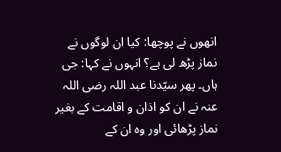انھوں نے پوچھا: کیا ان لوگوں نے نماز پڑھ لی ہے؟ انہوں نے کہا: جی ہاں۔ پھر سیّدنا عبد اللہ رضی اللہ عنہ نے ان کو اذان و اقامت کے بغیر نماز پڑھائی اور وہ ان کے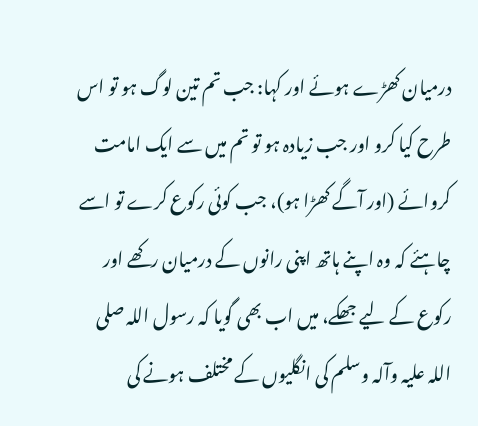درمیان کھڑے ہوئے اور کہا: جب تم تین لوگ ہو تو اس طرح کیا کرو اور جب زیادہ ہو تو تم میں سے ایک امامت کروائے (اور آگے کھڑا ہو)، جب کوئی رکوع کرے تو اسے چاہئے کہ وہ اپنے ہاتھ اپنی رانوں کے درمیان رکھے اور رکوع کے لیے جھکے، میں اب بھی گویا کہ رسول اللہ صلی اللہ علیہ وآلہ وسلم کی انگلیوں کے مختلف ہونے کی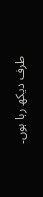طرف دیکھ رہا ہوں۔